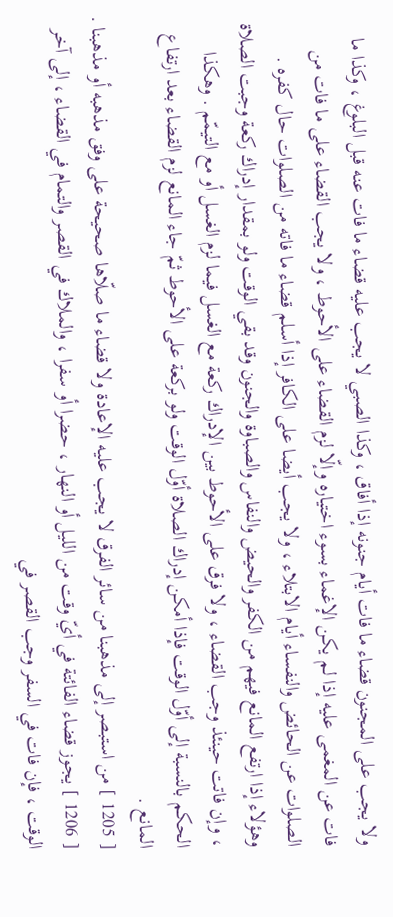ولا يجب على المجنون قضاء ما فات أيام جنونه إذا أفاق ، وكذا الصبي لا يجب عليه قضاء ما فات عنه قبل البلوغ ، وكذا ما فات عن المغمى عليه إذا لم يكن الإغماء بسوء اختياره وإلّا لزم القضاء على الأحوط ، ولا يجب القضاء على ما فات من الصلوات عن الحائض والنفساء أيام الابتلاء ، ولا يجب أيضا على الكافر إذا أسلم قضاء ما فاته من الصلوات حال كفره . وهؤلاء إذا ارتفع المانع فيهم من الكفر والحيض والنفاس والصباوة والجنون وقد بقي الوقت ولو بمقدار إدراك ركعة وجبت الصلاة ، وإن فاتت حينئذ وجب القضاء ، ولا فرق على الأحوط بين الإدراك ركعة مع الغسل فيما لزم الغسل أو مع التيمّم . وهكذا الحكم بالنسبة إلى أوّل الوقت فإذا أمكن إدراك الصلاة أوّل الوقت ولو بركعة على الأحوط ثمّ جاء المانع لزم القضاء بعد ارتفاع المانع .
[ 1205 ] من استبصر إلى مذهبنا من سائر الفرق لا يجب عليه الإعادة ولا قضاء ما صلّاها صحيحة على وفق مذهبه أو مذهبنا .
[ 1206 ] يجوز قضاء الفائتة في أيّ وقت من الليل أو النهار ، حضرا أو سفرا ، والملاك في القصر والتمام في القضاء ، إلى آخر الوقت ، فإن فات في السفر وجب القصر في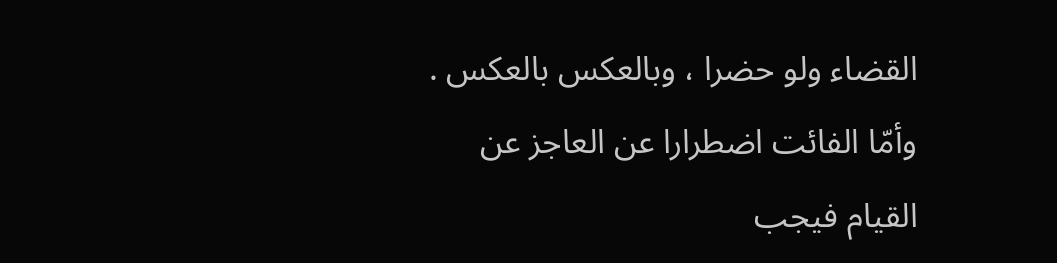القضاء ولو حضرا ، وبالعكس بالعكس . وأمّا الفائت اضطرارا عن العاجز عن القيام فيجب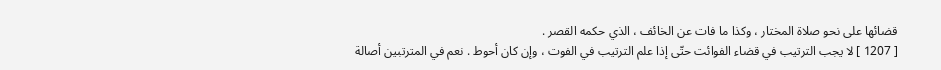قضائها على نحو صلاة المختار ، وكذا ما فات عن الخائف ، الذي حكمه القصر .
[ 1207 ] لا يجب الترتيب في قضاء الفوائت حتّى إذا علم الترتيب في الفوت ، وإن كان أحوط . نعم في المترتبين أصالة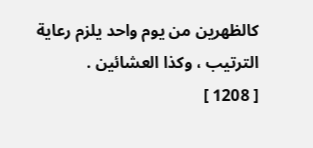كالظهرين من يوم واحد يلزم رعاية الترتيب ، وكذا العشائين .
[ 1208 ]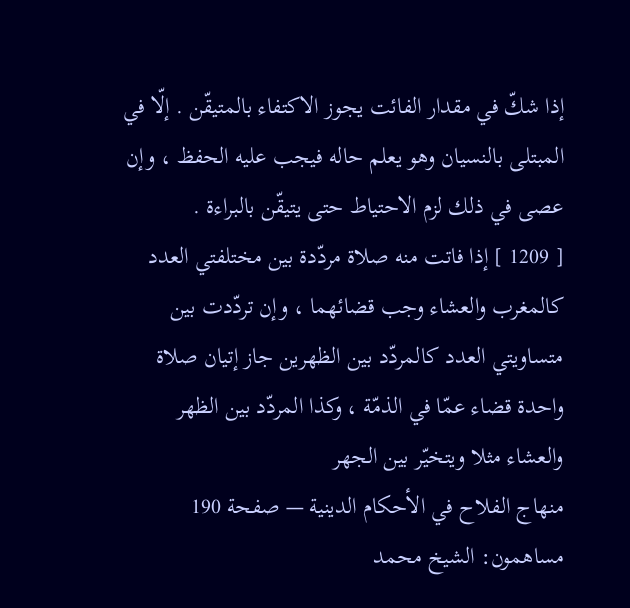إذا شكّ في مقدار الفائت يجوز الاكتفاء بالمتيقّن . إلّا في المبتلى بالنسيان وهو يعلم حاله فيجب عليه الحفظ ، وإن عصى في ذلك لزم الاحتياط حتى يتيقّن بالبراءة .
[ 1209 ] إذا فاتت منه صلاة مردّدة بين مختلفتي العدد كالمغرب والعشاء وجب قضائهما ، وإن تردّدت بين متساويتي العدد كالمردّد بين الظهرين جاز إتيان صلاة واحدة قضاء عمّا في الذمّة ، وكذا المردّد بين الظهر والعشاء مثلا ويتخيّر بين الجهر
منهاج الفلاح في الأحكام الدينية — صفحة 190
مساهمون: الشيخ محمد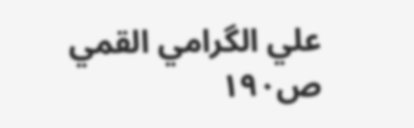علي الگرامي القمي
ص١٩٠